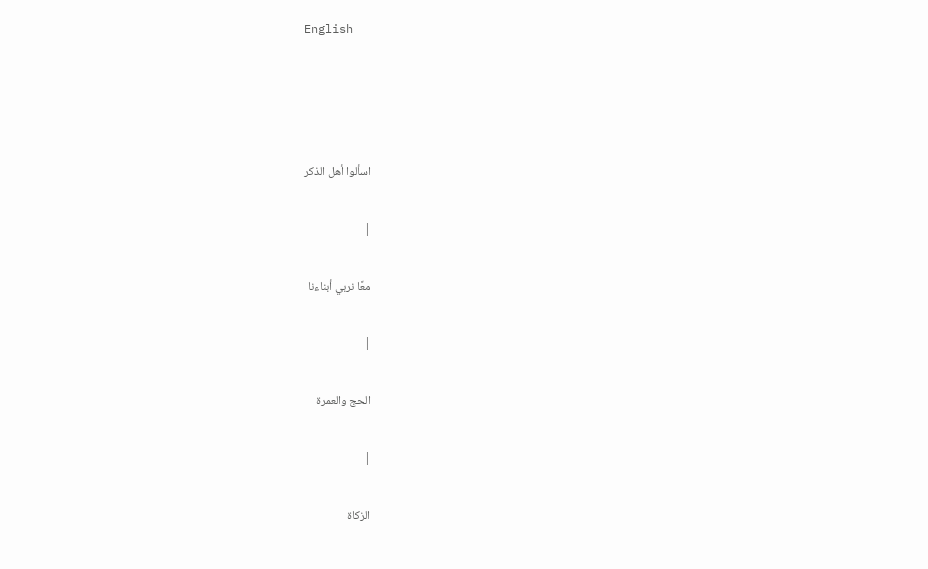English




اسألوا أهل الذكر

|

معًا نربي أبناءنا

|

الحج والعمرة

|

الزكاة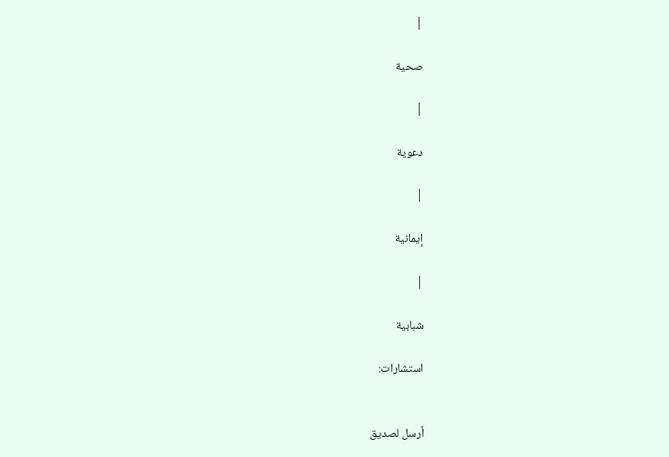|

صحية

|

دعوية

|

إيمانية

|

شبابية

استشارات:


أرسل لصديق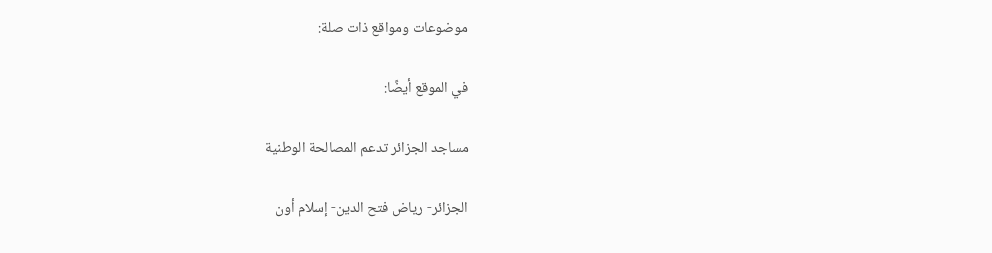موضوعات ومواقع ذات صلة:

في الموقع أيضًا:

مساجد الجزائر تدعم المصالحة الوطنية

الجزائر- رياض فتح الدين- إسلام أون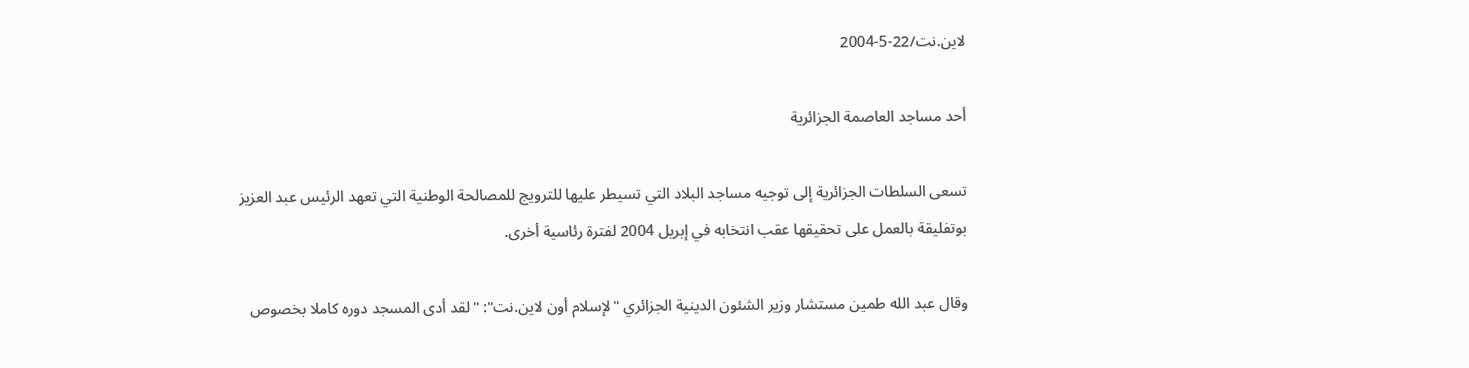لاين.نت/22-5-2004

أحد مساجد العاصمة الجزائرية

تسعى السلطات الجزائرية إلى توجيه مساجد البلاد التي تسيطر عليها للترويج للمصالحة الوطنية التي تعهد الرئيس عبد العزيز بوتفليقة بالعمل على تحقيقها عقب انتخابه في إبريل 2004 لفترة رئاسية أخرى.

وقال عبد الله طمين مستشار وزير الشئون الدينية الجزائري "لإسلام أون لاين.نت": "لقد أدى المسجد دوره كاملا بخصوص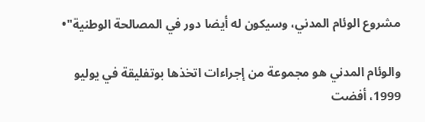مشروع الوئام المدني، وسيكون له أيضا دور في المصالحة الوطنية"•

والوئام المدني هو مجموعة من إجراءات اتخذها بوتفليقة في يوليو 1999، أفضت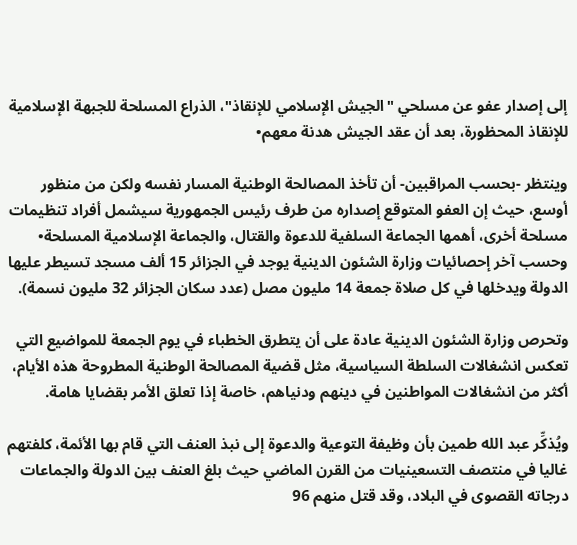إلى إصدار عفو عن مسلحي "الجيش الإسلامي للإنقاذ"، الذراع المسلحة للجبهة الإسلامية للإنقاذ المحظورة، بعد أن عقد الجيش هدنة معهم•

وينتظر -بحسب المراقبين- أن تأخذ المصالحة الوطنية المسار نفسه ولكن من منظور أوسع، حيث إن العفو المتوقع إصداره من طرف رئيس الجمهورية سيشمل أفراد تنظيمات مسلحة أخرى، أهمها الجماعة السلفية للدعوة والقتال، والجماعة الإسلامية المسلحة• وحسب آخر إحصائيات وزارة الشئون الدينية يوجد في الجزائر 15 ألف مسجد تسيطر عليها الدولة ويدخلها في كل صلاة جمعة 14 مليون مصل (عدد سكان الجزائر 32 مليون نسمة).

وتحرص وزارة الشئون الدينية عادة على أن يتطرق الخطباء في يوم الجمعة للمواضيع التي تعكس انشغالات السلطة السياسية، مثل قضية المصالحة الوطنية المطروحة هذه الأيام، أكثر من انشغالات المواطنين في دينهم ودنياهم، خاصة إذا تعلق الأمر بقضايا هامة.

ويُذكِّر عبد الله طمين بأن وظيفة التوعية والدعوة إلى نبذ العنف التي قام بها الأئمة، كلفتهم غاليا في منتصف التسعينيات من القرن الماضي حيث بلغ العنف بين الدولة والجماعات درجاته القصوى في البلاد، وقد قتل منهم 96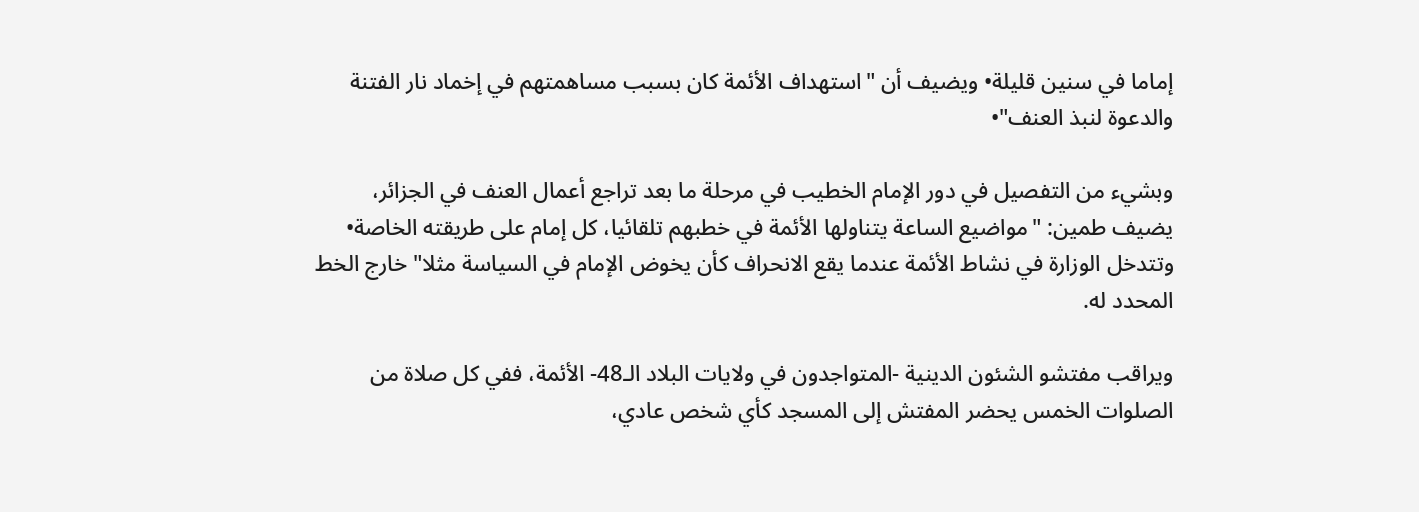إماما في سنين قليلة• ويضيف أن "استهداف الأئمة كان بسبب مساهمتهم في إخماد نار الفتنة والدعوة لنبذ العنف"•

وبشيء من التفصيل في دور الإمام الخطيب في مرحلة ما بعد تراجع أعمال العنف في الجزائر، يضيف طمين: "مواضيع الساعة يتناولها الأئمة في خطبهم تلقائيا، كل إمام على طريقته الخاصة• وتتدخل الوزارة في نشاط الأئمة عندما يقع الانحراف كأن يخوض الإمام في السياسة مثلا" خارج الخط المحدد له.

ويراقب مفتشو الشئون الدينية -المتواجدون في ولايات البلاد الـ48- الأئمة، ففي كل صلاة من الصلوات الخمس يحضر المفتش إلى المسجد كأي شخص عادي،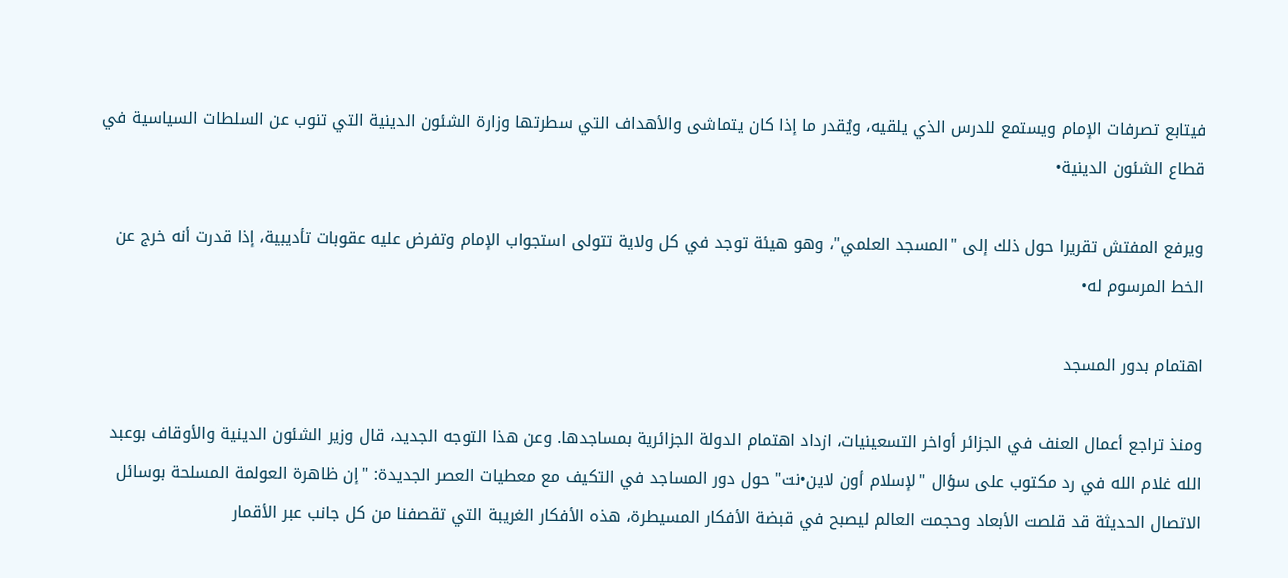فيتابع تصرفات الإمام ويستمع للدرس الذي يلقيه، ويُقدر ما إذا كان يتماشى والأهداف التي سطرتها وزارة الشئون الدينية التي تنوب عن السلطات السياسية في قطاع الشئون الدينية•

ويرفع المفتش تقريرا حول ذلك إلى "المسجد العلمي"، وهو هيئة توجد في كل ولاية تتولى استجواب الإمام وتفرض عليه عقوبات تأديبية، إذا قدرت أنه خرج عن الخط المرسوم له•

اهتمام بدور المسجد

ومنذ تراجع أعمال العنف في الجزائر أواخر التسعينيات، ازداد اهتمام الدولة الجزائرية بمساجدها. وعن هذا التوجه الجديد، قال وزير الشئون الدينية والأوقاف بوعبد الله غلام الله في رد مكتوب على سؤال "لإسلام أون لاين•نت" حول دور المساجد في التكيف مع معطيات العصر الجديدة: "إن ظاهرة العولمة المسلحة بوسائل الاتصال الحديثة قد قلصت الأبعاد وحجمت العالم ليصبح في قبضة الأفكار المسيطرة، هذه الأفكار الغريبة التي تقصفنا من كل جانب عبر الأقمار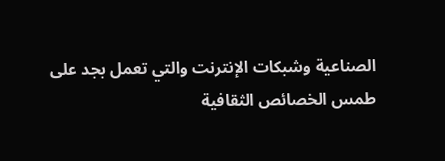الصناعية وشبكات الإنترنت والتي تعمل بجد على طمس الخصائص الثقافية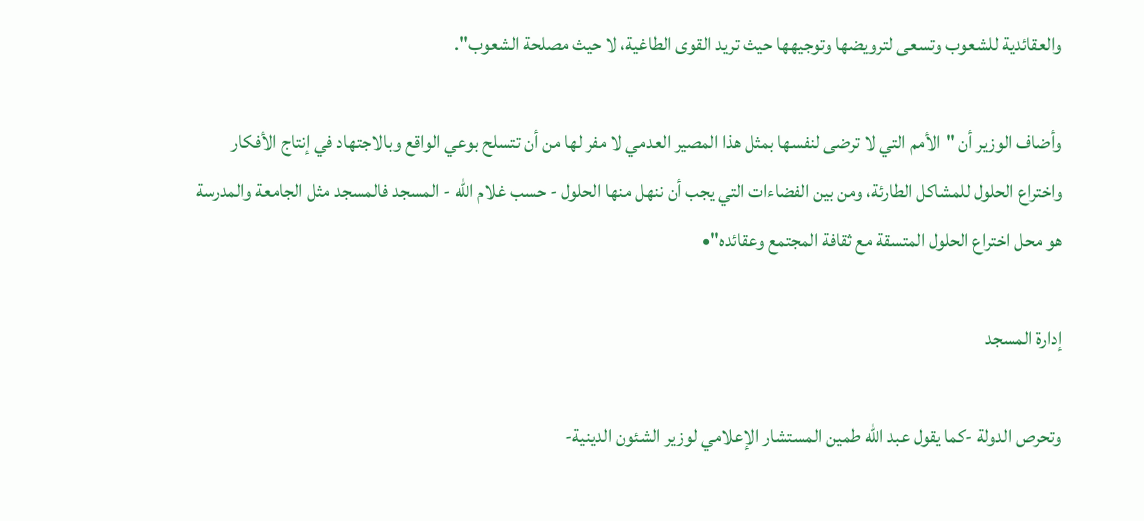والعقائدية للشعوب وتسعى لترويضها وتوجيهها حيث تريد القوى الطاغية، لا حيث مصلحة الشعوب".

وأضاف الوزير أن "الأمم التي لا ترضى لنفسها بمثل هذا المصير العدمي لا مفر لها من أن تتسلح بوعي الواقع وبالاجتهاد في إنتاج الأفكار واختراع الحلول للمشاكل الطارئة، ومن بين الفضاءات التي يجب أن ننهل منها الحلول - حسب غلام الله - المسجد فالمسجد مثل الجامعة والمدرسة هو محل اختراع الحلول المتسقة مع ثقافة المجتمع وعقائده"•

إدارة المسجد

وتحرص الدولة -كما يقول عبد الله طمين المستشار الإعلامي لوزير الشئون الدينية-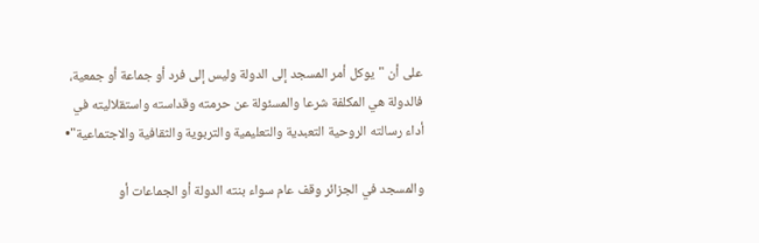على أن "يوكل أمر المسجد إلى الدولة وليس إلى فرد أو جماعة أو جمعية، فالدولة هي المكلفة شرعا والمسئولة عن حرمته وقداسته واستقلاليته في أداء رسالته الروحية التعبدية والتعليمية والتربوية والثقافية والاجتماعية"•

والمسجد في الجزائر وقف عام سواء بنته الدولة أو الجماعات أو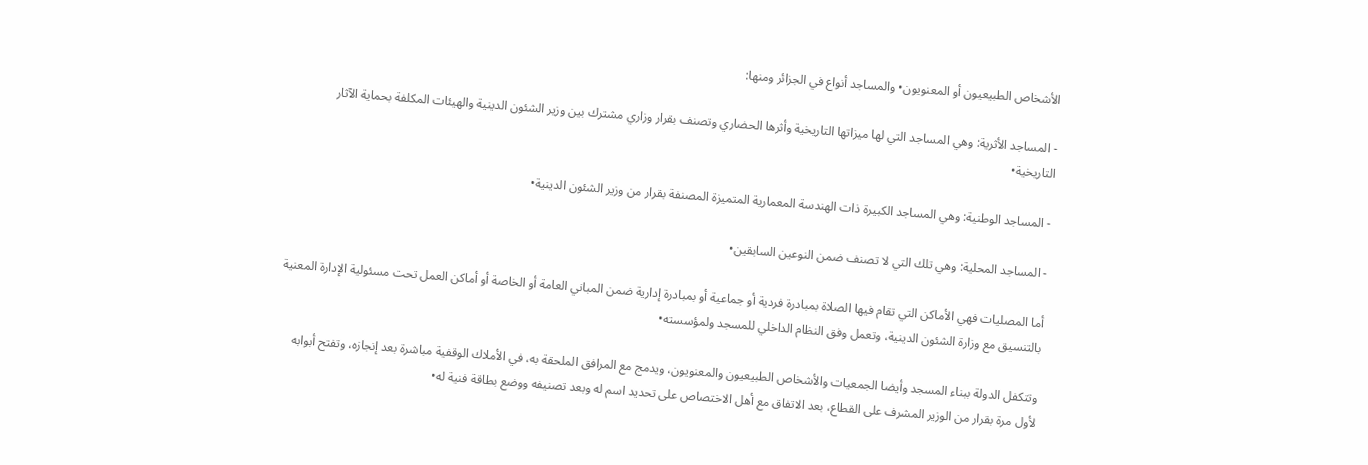الأشخاص الطبيعيون أو المعنويون• والمساجد أنواع في الجزائر ومنها:

- المساجد الأثرية: وهي المساجد التي لها ميزاتها التاريخية وأثرها الحضاري وتصنف بقرار وزاري مشترك بين وزير الشئون الدينية والهيئات المكلفة بحماية الآثار التاريخية•

- المساجد الوطنية: وهي المساجد الكبيرة ذات الهندسة المعمارية المتميزة المصنفة بقرار من وزير الشئون الدينية•

- المساجد المحلية: وهي تلك التي لا تصنف ضمن النوعين السابقين•

أما المصليات فهي الأماكن التي تقام فيها الصلاة بمبادرة فردية أو جماعية أو بمبادرة إدارية ضمن المباني العامة أو الخاصة أو أماكن العمل تحت مسئولية الإدارة المعنية بالتنسيق مع وزارة الشئون الدينية، وتعمل وفق النظام الداخلي للمسجد ولمؤسسته•

وتتكفل الدولة ببناء المسجد وأيضا الجمعيات والأشخاص الطبيعيون والمعنويون، ويدمج مع المرافق الملحقة به، في الأملاك الوقفية مباشرة بعد إنجازه، وتفتح أبوابه لأول مرة بقرار من الوزير المشرف على القطاع، بعد الاتفاق مع أهل الاختصاص على تحديد اسم له وبعد تصنيفه ووضع بطاقة فنية له•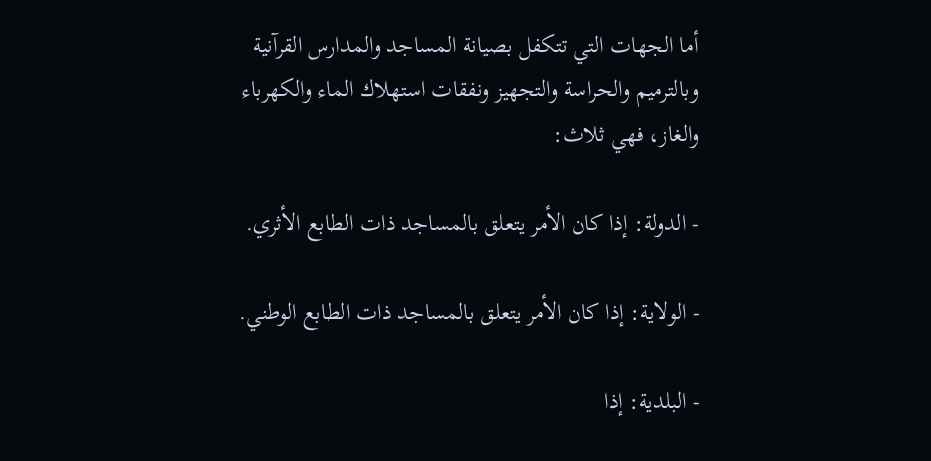أما الجهات التي تتكفل بصيانة المساجد والمدارس القرآنية وبالترميم والحراسة والتجهيز ونفقات استهلاك الماء والكهرباء والغاز، فهي ثلاث:

- الدولة: إذا كان الأمر يتعلق بالمساجد ذات الطابع الأثري.

- الولاية: إذا كان الأمر يتعلق بالمساجد ذات الطابع الوطني.

- البلدية: إذا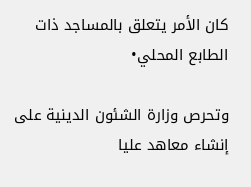كان الأمر يتعلق بالمساجد ذات الطابع المحلي•

وتحرص وزارة الشئون الدينية على إنشاء معاهد عليا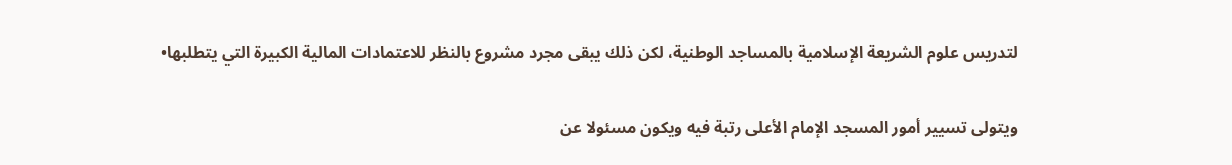لتدريس علوم الشريعة الإسلامية بالمساجد الوطنية، لكن ذلك يبقى مجرد مشروع بالنظر للاعتمادات المالية الكبيرة التي يتطلبها•

ويتولى تسيير أمور المسجد الإمام الأعلى رتبة فيه ويكون مسئولا عن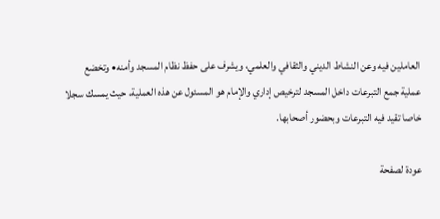العاملين فيه وعن النشاط الديني والثقافي والعلمي، ويشرف على حفظ نظام المسجد وأمنه• وتخضع عملية جمع التبرعات داخل المسجد لترخيص إداري والإمام هو المسئول عن هذه العملية، حيث يمسك سجلا خاصا تقيد فيه التبرعات وبحضور أصحابها.

عودة لصفحة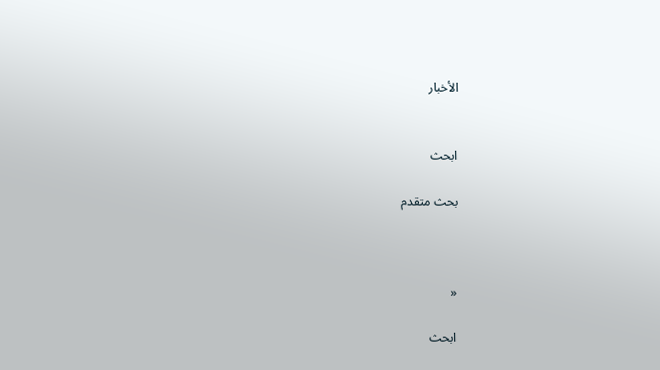الأخبار


ابحث

بحث متقدم



«

ابحث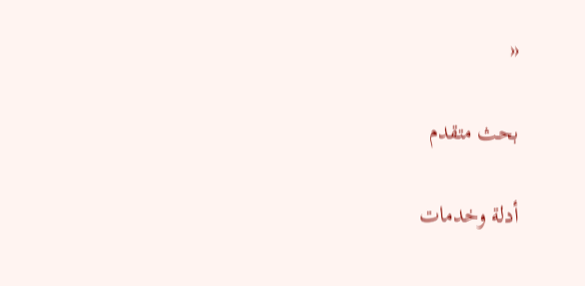«

بحث متقدم

أدلة وخدمات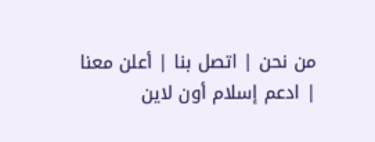من نحن | اتصل بنا | أعلن معنا | ادعم إسلام أون لاين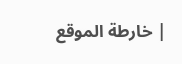| خارطة الموقع